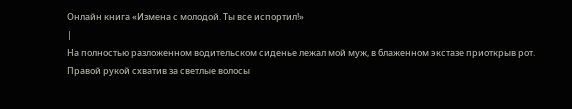Онлайн книга «Измена с молодой. Ты все испортил!»
|
На полностью разложенном водительском сиденье лежал мой муж, в блаженном экстазе приоткрыв рот. Правой рукой схватив за светлые волосы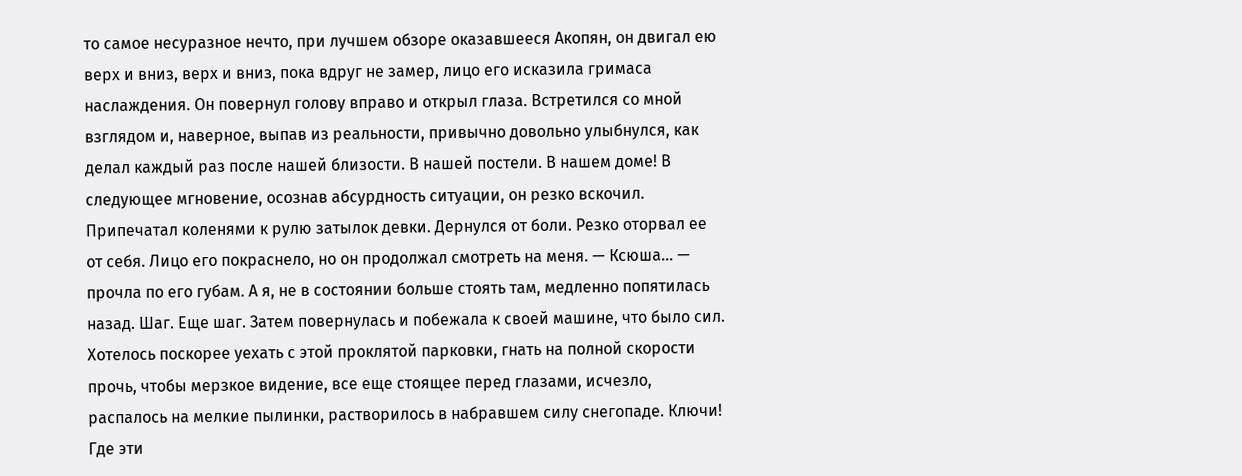то самое несуразное нечто, при лучшем обзоре оказавшееся Акопян, он двигал ею верх и вниз, верх и вниз, пока вдруг не замер, лицо его исказила гримаса наслаждения. Он повернул голову вправо и открыл глаза. Встретился со мной взглядом и, наверное, выпав из реальности, привычно довольно улыбнулся, как делал каждый раз после нашей близости. В нашей постели. В нашем доме! В следующее мгновение, осознав абсурдность ситуации, он резко вскочил. Припечатал коленями к рулю затылок девки. Дернулся от боли. Резко оторвал ее от себя. Лицо его покраснело, но он продолжал смотреть на меня. — Ксюша… — прочла по его губам. А я, не в состоянии больше стоять там, медленно попятилась назад. Шаг. Еще шаг. Затем повернулась и побежала к своей машине, что было сил. Хотелось поскорее уехать с этой проклятой парковки, гнать на полной скорости прочь, чтобы мерзкое видение, все еще стоящее перед глазами, исчезло, распалось на мелкие пылинки, растворилось в набравшем силу снегопаде. Ключи! Где эти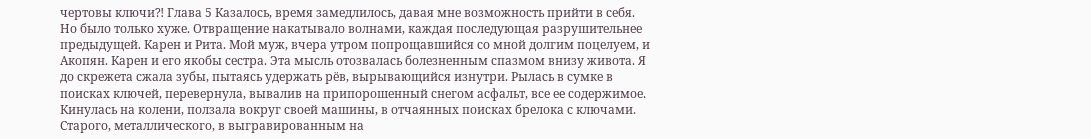чертовы ключи⁈ Глава 5 Казалось, время замедлилось, давая мне возможность прийти в себя. Но было только хуже. Отвращение накатывало волнами, каждая последующая разрушительнее предыдущей. Карен и Рита. Мой муж, вчера утром попрощавшийся со мной долгим поцелуем, и Акопян. Карен и его якобы сестра. Эта мысль отозвалась болезненным спазмом внизу живота. Я до скрежета сжала зубы, пытаясь удержать рёв, вырывающийся изнутри. Рылась в сумке в поисках ключей, перевернула, вывалив на припорошенный снегом асфальт, все ее содержимое. Кинулась на колени, ползала вокруг своей машины, в отчаянных поисках брелока с ключами. Старого, металлического, в выгравированным на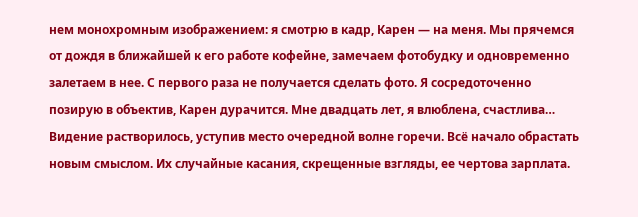нем монохромным изображением: я смотрю в кадр, Карен — на меня. Мы прячемся от дождя в ближайшей к его работе кофейне, замечаем фотобудку и одновременно залетаем в нее. С первого раза не получается сделать фото. Я сосредоточенно позирую в объектив, Карен дурачится. Мне двадцать лет, я влюблена, счастлива… Видение растворилось, уступив место очередной волне горечи. Всё начало обрастать новым смыслом. Их случайные касания, скрещенные взгляды, ее чертова зарплата.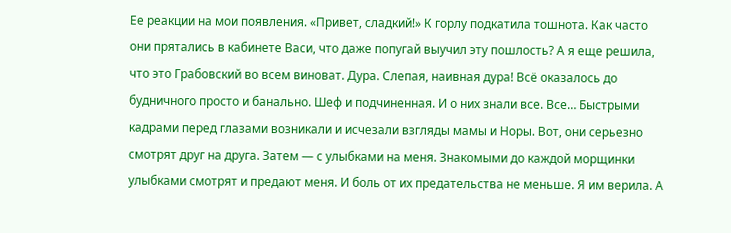Ее реакции на мои появления. «Привет, сладкий!» К горлу подкатила тошнота. Как часто они прятались в кабинете Васи, что даже попугай выучил эту пошлость? А я еще решила, что это Грабовский во всем виноват. Дура. Слепая, наивная дура! Всё оказалось до будничного просто и банально. Шеф и подчиненная. И о них знали все. Все… Быстрыми кадрами перед глазами возникали и исчезали взгляды мамы и Норы. Вот, они серьезно смотрят друг на друга. Затем — с улыбками на меня. Знакомыми до каждой морщинки улыбками смотрят и предают меня. И боль от их предательства не меньше. Я им верила. А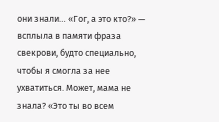они знали… «Гог, а это кто?» — всплыла в памяти фраза свекрови, будто специально, чтобы я смогла за нее ухватиться. Может, мама не знала? «Это ты во всем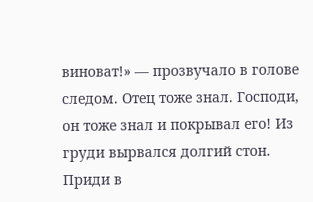виноват!» — прозвучало в голове следом. Отец тоже знал. Господи, он тоже знал и покрывал его! Из груди вырвался долгий стон. Приди в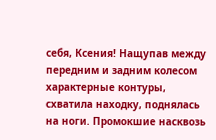себя, Ксения! Нащупав между передним и задним колесом характерные контуры, схватила находку, поднялась на ноги. Промокшие насквозь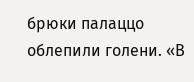брюки палаццо облепили голени. «В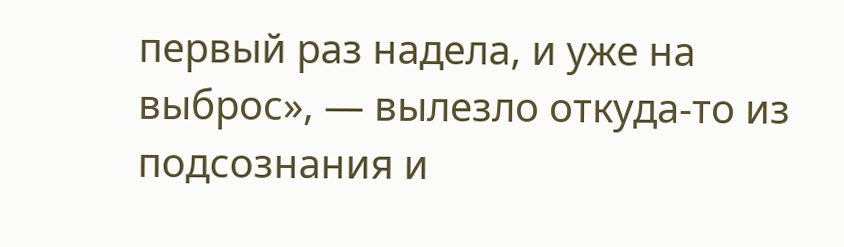первый раз надела, и уже на выброс», — вылезло откуда-то из подсознания и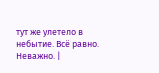тут же улетело в небытие. Всё равно. Неважно. |